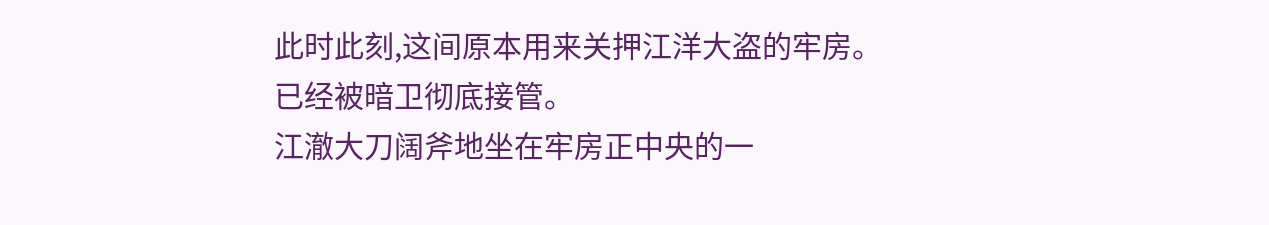此时此刻,这间原本用来关押江洋大盗的牢房。
已经被暗卫彻底接管。
江澈大刀阔斧地坐在牢房正中央的一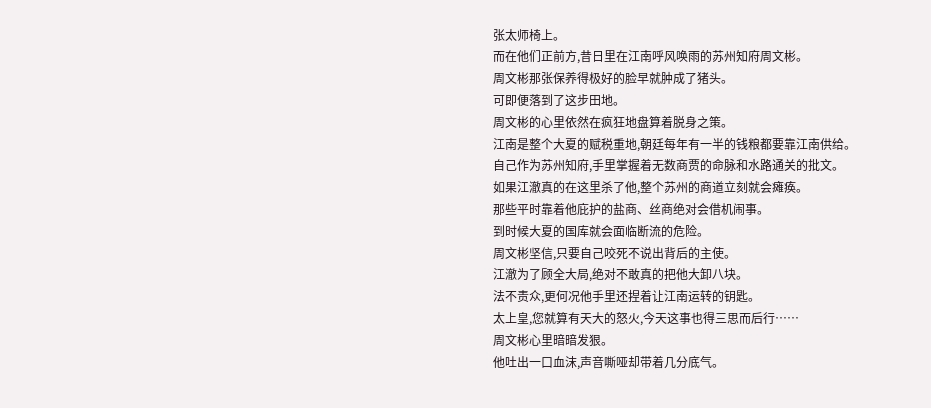张太师椅上。
而在他们正前方,昔日里在江南呼风唤雨的苏州知府周文彬。
周文彬那张保养得极好的脸早就肿成了猪头。
可即便落到了这步田地。
周文彬的心里依然在疯狂地盘算着脱身之策。
江南是整个大夏的赋税重地,朝廷每年有一半的钱粮都要靠江南供给。
自己作为苏州知府,手里掌握着无数商贾的命脉和水路通关的批文。
如果江澈真的在这里杀了他,整个苏州的商道立刻就会瘫痪。
那些平时靠着他庇护的盐商、丝商绝对会借机闹事。
到时候大夏的国库就会面临断流的危险。
周文彬坚信,只要自己咬死不说出背后的主使。
江澈为了顾全大局,绝对不敢真的把他大卸八块。
法不责众,更何况他手里还捏着让江南运转的钥匙。
太上皇,您就算有天大的怒火,今天这事也得三思而后行……
周文彬心里暗暗发狠。
他吐出一口血沫,声音嘶哑却带着几分底气。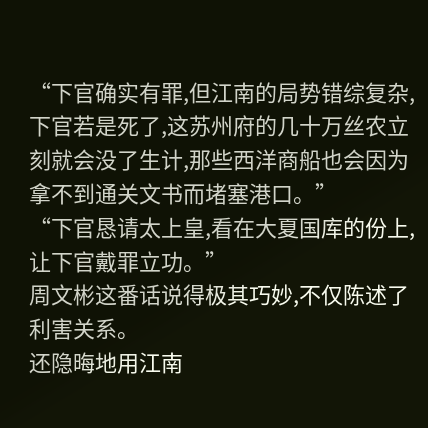“下官确实有罪,但江南的局势错综复杂,下官若是死了,这苏州府的几十万丝农立刻就会没了生计,那些西洋商船也会因为拿不到通关文书而堵塞港口。”
“下官恳请太上皇,看在大夏国库的份上,让下官戴罪立功。”
周文彬这番话说得极其巧妙,不仅陈述了利害关系。
还隐晦地用江南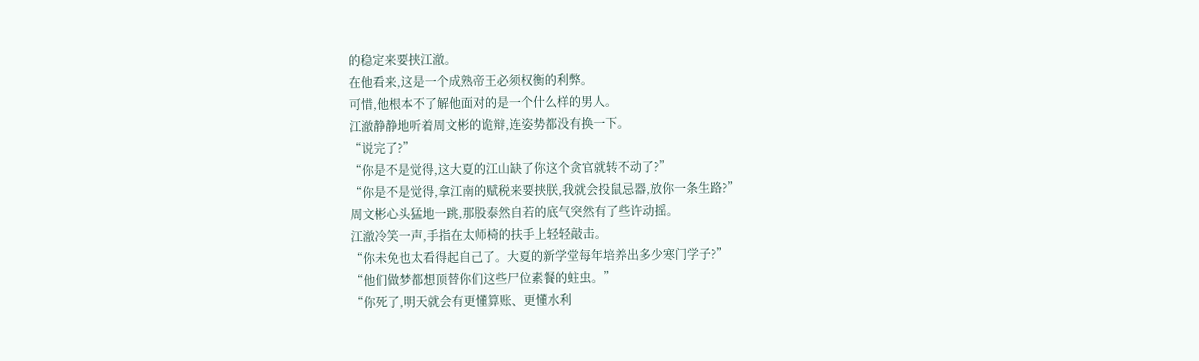的稳定来要挟江澈。
在他看来,这是一个成熟帝王必须权衡的利弊。
可惜,他根本不了解他面对的是一个什么样的男人。
江澈静静地听着周文彬的诡辩,连姿势都没有换一下。
“说完了?”
“你是不是觉得,这大夏的江山缺了你这个贪官就转不动了?”
“你是不是觉得,拿江南的赋税来要挟朕,我就会投鼠忌器,放你一条生路?”
周文彬心头猛地一跳,那股泰然自若的底气突然有了些许动摇。
江澈冷笑一声,手指在太师椅的扶手上轻轻敲击。
“你未免也太看得起自己了。大夏的新学堂每年培养出多少寒门学子?”
“他们做梦都想顶替你们这些尸位素餐的蛀虫。”
“你死了,明天就会有更懂算账、更懂水利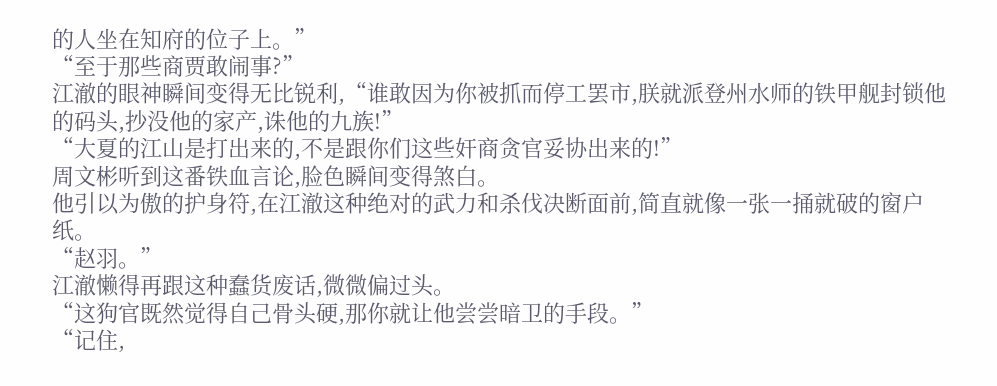的人坐在知府的位子上。”
“至于那些商贾敢闹事?”
江澈的眼神瞬间变得无比锐利,“谁敢因为你被抓而停工罢市,朕就派登州水师的铁甲舰封锁他的码头,抄没他的家产,诛他的九族!”
“大夏的江山是打出来的,不是跟你们这些奸商贪官妥协出来的!”
周文彬听到这番铁血言论,脸色瞬间变得煞白。
他引以为傲的护身符,在江澈这种绝对的武力和杀伐决断面前,简直就像一张一捅就破的窗户纸。
“赵羽。”
江澈懒得再跟这种蠢货废话,微微偏过头。
“这狗官既然觉得自己骨头硬,那你就让他尝尝暗卫的手段。”
“记住,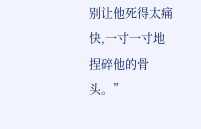别让他死得太痛快,一寸一寸地捏碎他的骨头。”